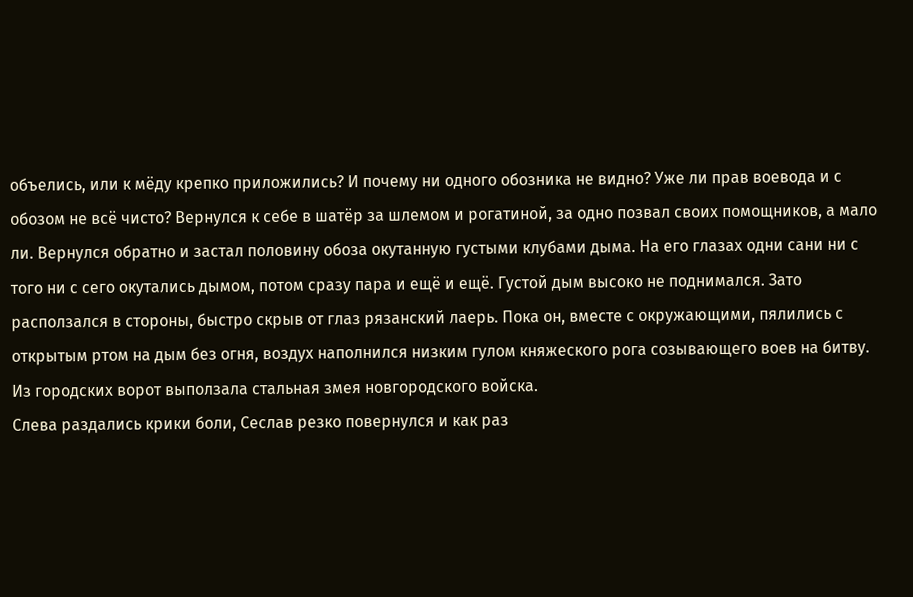объелись, или к мёду крепко приложились? И почему ни одного обозника не видно? Уже ли прав воевода и с обозом не всё чисто? Вернулся к себе в шатёр за шлемом и рогатиной, за одно позвал своих помощников, а мало ли. Вернулся обратно и застал половину обоза окутанную густыми клубами дыма. На его глазах одни сани ни с того ни с сего окутались дымом, потом сразу пара и ещё и ещё. Густой дым высоко не поднимался. Зато расползался в стороны, быстро скрыв от глаз рязанский лаерь. Пока он, вместе с окружающими, пялились с открытым ртом на дым без огня, воздух наполнился низким гулом княжеского рога созывающего воев на битву. Из городских ворот выползала стальная змея новгородского войска.
Слева раздались крики боли, Сеслав резко повернулся и как раз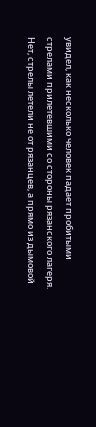увидел, как несколько человек падает пробитыми стрелами прилетевшими со стороны рязанского лагеря. Нет, стрелы летели не от рязанцев, а прямо из дымовой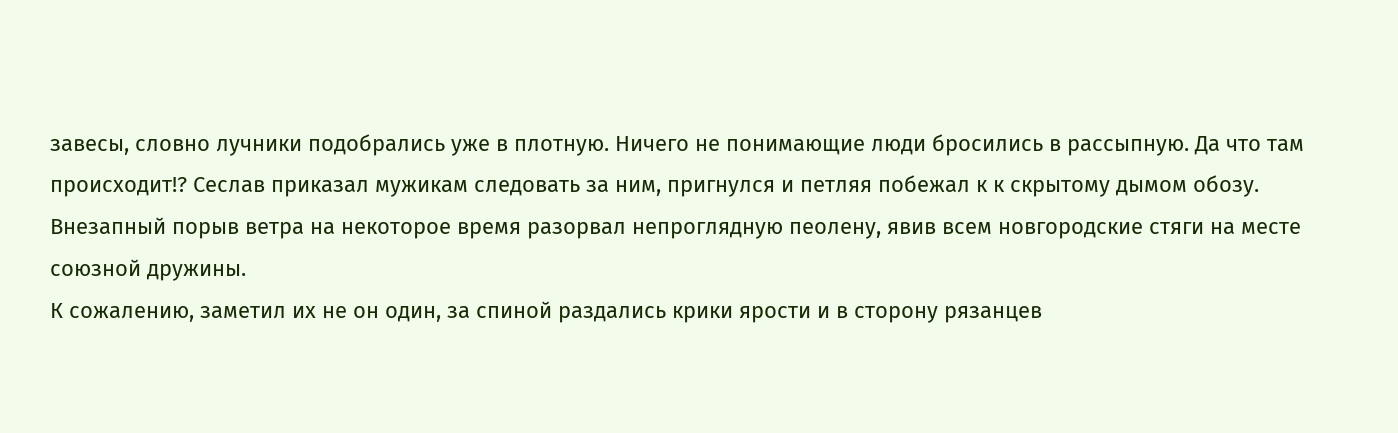завесы, словно лучники подобрались уже в плотную. Ничего не понимающие люди бросились в рассыпную. Да что там происходит!? Сеслав приказал мужикам следовать за ним, пригнулся и петляя побежал к к скрытому дымом обозу. Внезапный порыв ветра на некоторое время разорвал непроглядную пеолену, явив всем новгородские стяги на месте союзной дружины.
К сожалению, заметил их не он один, за спиной раздались крики ярости и в сторону рязанцев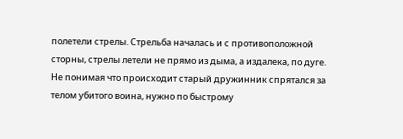полетели стрелы. Стрельба началась и с противоположной сторны, стрелы летели не прямо из дыма, а издалека, по дуге. Не понимая что происходит старый дружинник спрятался за телом убитого воина, нужно по быстрому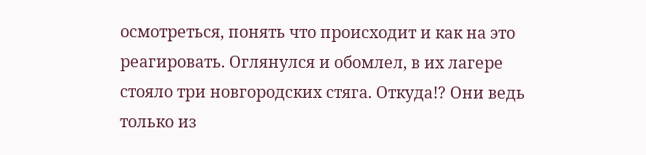осмотреться, понять что происходит и как на это реагировать. Оглянулся и обомлел, в их лагере стояло три новгородских стяга. Откуда!? Они ведь только из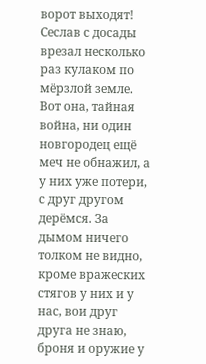ворот выходят! Сеслав с досады врезал несколько раз кулаком по мёрзлой земле. Вот она, тайная война, ни один новгородец ещё меч не обнажил, а у них уже потери, с друг другом дерёмся. За дымом ничего толком не видно, кроме вражеских стягов у них и у нас, вои друг друга не знаю, броня и оружие у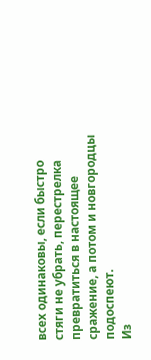всех одинаковы, если быстро стяги не убрать, перестрелка превратиться в настоящее сражение, а потом и новгородцы подоспеют.
Из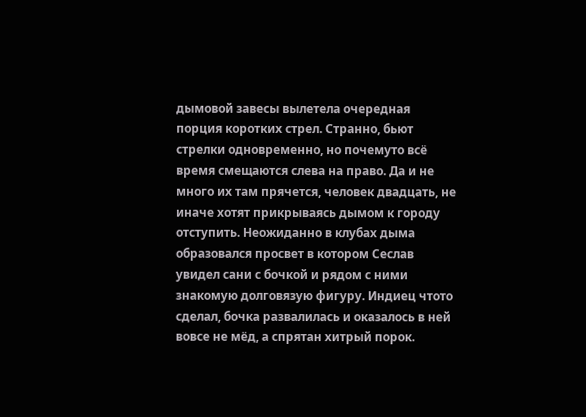дымовой завесы вылетела очередная порция коротких стрел. Странно, бьют стрелки одновременно, но почемуто всё время смещаются слева на право. Да и не много их там прячется, человек двадцать, не иначе хотят прикрываясь дымом к городу отступить. Неожиданно в клубах дыма образовался просвет в котором Сеслав увидел сани с бочкой и рядом с ними знакомую долговязую фигуру. Индиец чтото сделал, бочка развалилась и оказалось в ней вовсе не мёд, а спрятан хитрый порок.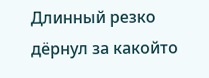Длинный резко дёрнул за какойто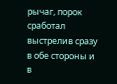рычаг, порок сработал выстрелив сразу в обе стороны и в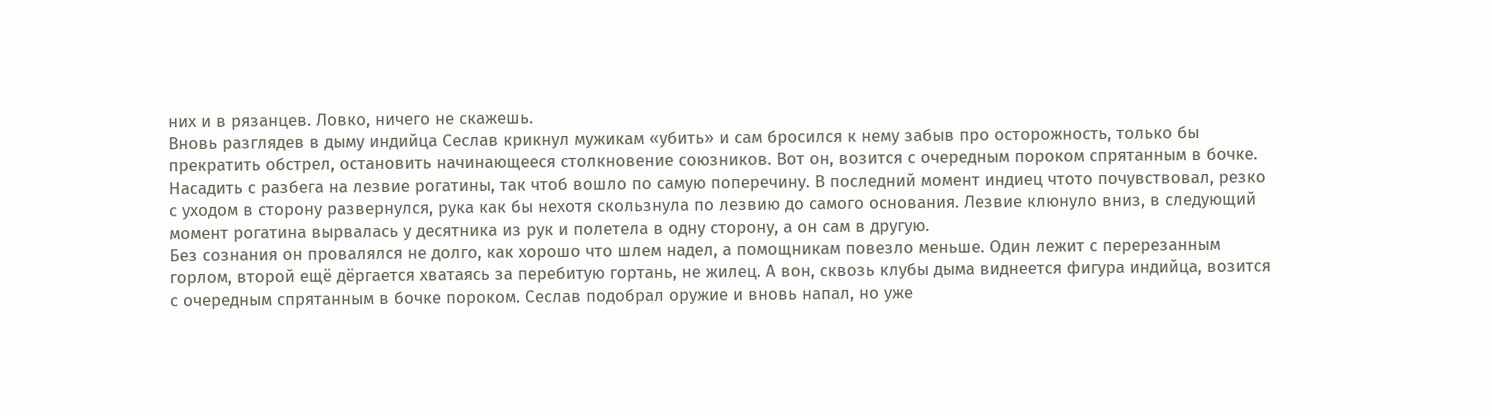них и в рязанцев. Ловко, ничего не скажешь.
Вновь разглядев в дыму индийца Сеслав крикнул мужикам «убить» и сам бросился к нему забыв про осторожность, только бы прекратить обстрел, остановить начинающееся столкновение союзников. Вот он, возится с очередным пороком спрятанным в бочке. Насадить с разбега на лезвие рогатины, так чтоб вошло по самую поперечину. В последний момент индиец чтото почувствовал, резко с уходом в сторону развернулся, рука как бы нехотя скользнула по лезвию до самого основания. Лезвие клюнуло вниз, в следующий момент рогатина вырвалась у десятника из рук и полетела в одну сторону, а он сам в другую.
Без сознания он провалялся не долго, как хорошо что шлем надел, а помощникам повезло меньше. Один лежит с перерезанным горлом, второй ещё дёргается хватаясь за перебитую гортань, не жилец. А вон, сквозь клубы дыма виднеется фигура индийца, возится с очередным спрятанным в бочке пороком. Сеслав подобрал оружие и вновь напал, но уже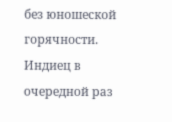без юношеской горячности. Индиец в очередной раз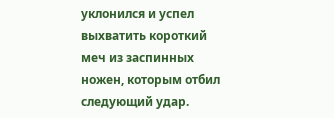уклонился и успел выхватить короткий меч из заспинных ножен, которым отбил следующий удар.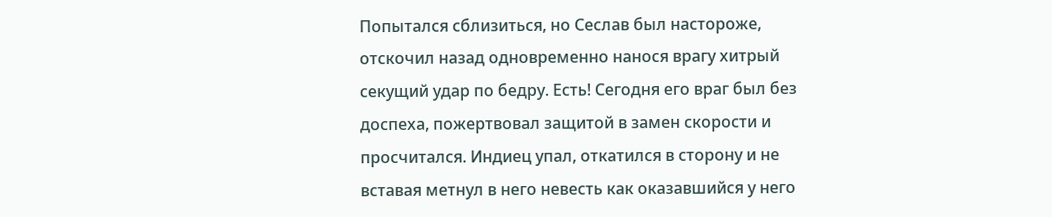Попытался сблизиться, но Сеслав был настороже, отскочил назад одновременно нанося врагу хитрый секущий удар по бедру. Есть! Сегодня его враг был без доспеха, пожертвовал защитой в замен скорости и просчитался. Индиец упал, откатился в сторону и не вставая метнул в него невесть как оказавшийся у него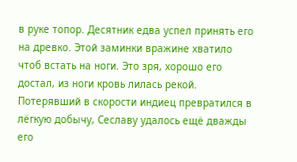в руке топор. Десятник едва успел принять его на древко. Этой заминки вражине хватило чтоб встать на ноги. Это зря, хорошо его достал, из ноги кровь лилась рекой.
Потерявший в скорости индиец превратился в лёгкую добычу, Сеславу удалось ещё дважды его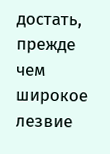достать, прежде чем широкое лезвие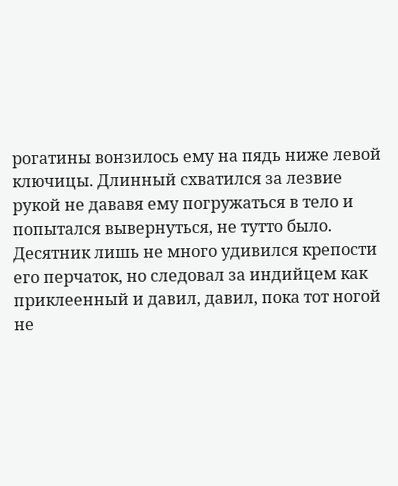рогатины вонзилось ему на пядь ниже левой ключицы. Длинный схватился за лезвие рукой не дававя ему погружаться в тело и попытался вывернуться, не тутто было. Десятник лишь не много удивился крепости его перчаток, но следовал за индийцем как приклеенный и давил, давил, пока тот ногой не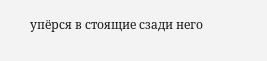упёрся в стоящие сзади него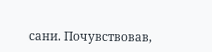сани. Почувствовав,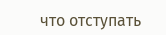что отступать